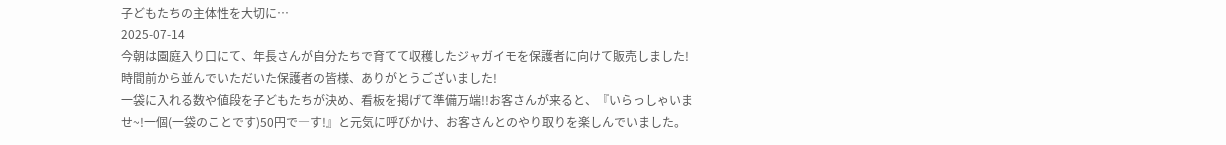子どもたちの主体性を大切に…
2025-07-14
今朝は園庭入り口にて、年長さんが自分たちで育てて収穫したジャガイモを保護者に向けて販売しました!時間前から並んでいただいた保護者の皆様、ありがとうございました!
一袋に入れる数や値段を子どもたちが決め、看板を掲げて準備万端!!お客さんが来ると、『いらっしゃいませ~!一個(一袋のことです)50円で―す!』と元気に呼びかけ、お客さんとのやり取りを楽しんでいました。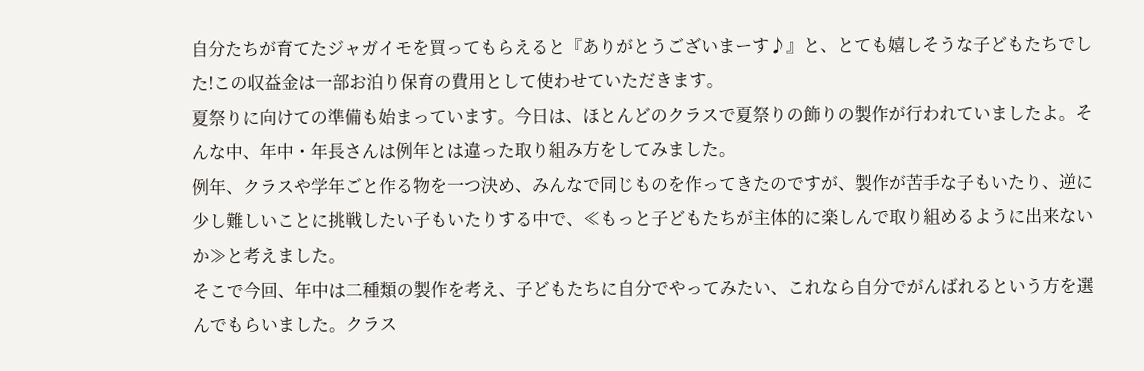自分たちが育てたジャガイモを買ってもらえると『ありがとうございまーす♪』と、とても嬉しそうな子どもたちでした!この収益金は一部お泊り保育の費用として使わせていただきます。
夏祭りに向けての準備も始まっています。今日は、ほとんどのクラスで夏祭りの飾りの製作が行われていましたよ。そんな中、年中・年長さんは例年とは違った取り組み方をしてみました。
例年、クラスや学年ごと作る物を一つ決め、みんなで同じものを作ってきたのですが、製作が苦手な子もいたり、逆に少し難しいことに挑戦したい子もいたりする中で、≪もっと子どもたちが主体的に楽しんで取り組めるように出来ないか≫と考えました。
そこで今回、年中は二種類の製作を考え、子どもたちに自分でやってみたい、これなら自分でがんばれるという方を選んでもらいました。クラス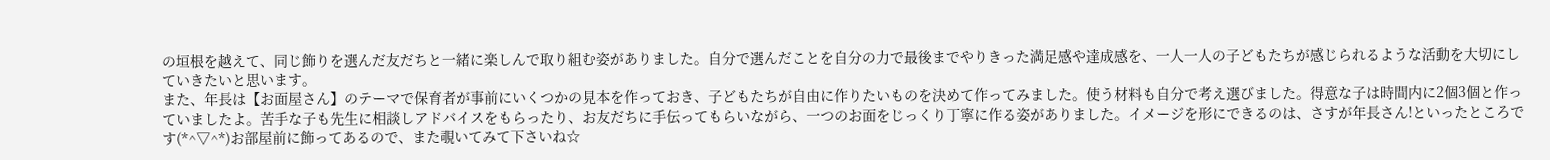の垣根を越えて、同じ飾りを選んだ友だちと一緒に楽しんで取り組む姿がありました。自分で選んだことを自分の力で最後までやりきった満足感や達成感を、一人一人の子どもたちが感じられるような活動を大切にしていきたいと思います。
また、年長は【お面屋さん】のテーマで保育者が事前にいくつかの見本を作っておき、子どもたちが自由に作りたいものを決めて作ってみました。使う材料も自分で考え選びました。得意な子は時間内に2個3個と作っていましたよ。苦手な子も先生に相談しアドバイスをもらったり、お友だちに手伝ってもらいながら、一つのお面をじっくり丁寧に作る姿がありました。イメージを形にできるのは、さすが年長さん!といったところです(*^▽^*)お部屋前に飾ってあるので、また覗いてみて下さいね☆